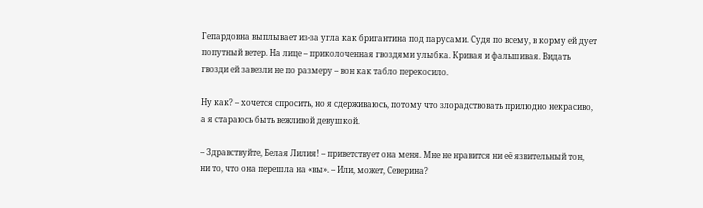Гепардовна выплывает из-за угла как бригантина под парусами. Судя по всему, в корму ей дует попутный ветер. На лице – приколоченная гвоздями улыбка. Кривая и фальшивая. Видать гвозди ей завезли не по размеру – вон как табло перекосило.

Ну как? – хочется спросить, но я сдерживаюсь, потому что злорадствовать прилюдно некрасиво, а я стараюсь быть вежливой девушкой.

– Здравствуйте, Белая Лилия! – приветствует она меня. Мне не нравится ни её язвительный тон, ни то, что она перешла на «вы». – Или, может, Северина?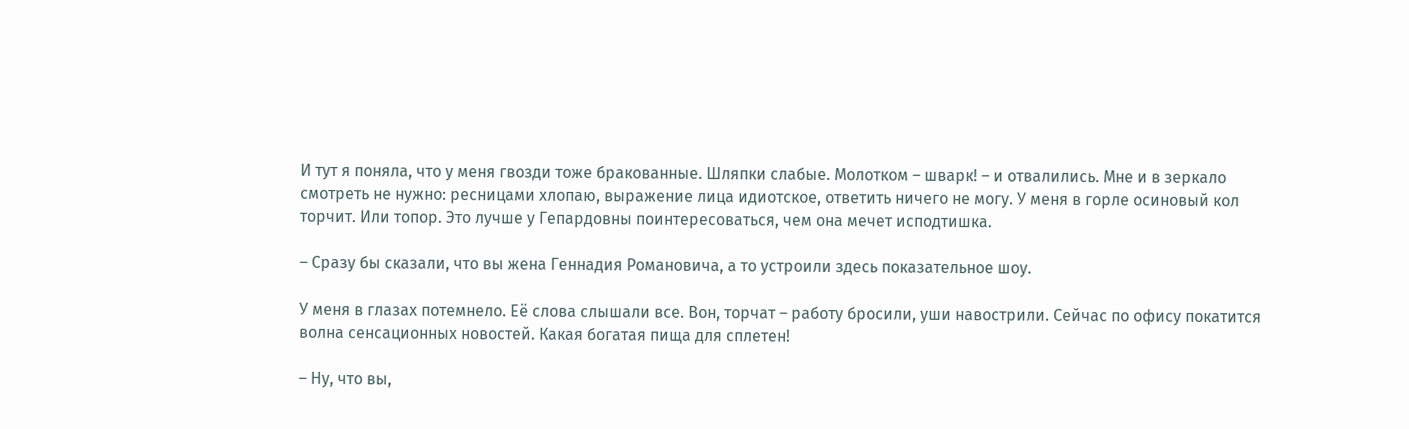И тут я поняла, что у меня гвозди тоже бракованные. Шляпки слабые. Молотком – шварк! – и отвалились. Мне и в зеркало смотреть не нужно: ресницами хлопаю, выражение лица идиотское, ответить ничего не могу. У меня в горле осиновый кол торчит. Или топор. Это лучше у Гепардовны поинтересоваться, чем она мечет исподтишка.

– Сразу бы сказали, что вы жена Геннадия Романовича, а то устроили здесь показательное шоу.

У меня в глазах потемнело. Её слова слышали все. Вон, торчат – работу бросили, уши навострили. Сейчас по офису покатится волна сенсационных новостей. Какая богатая пища для сплетен!

– Ну, что вы,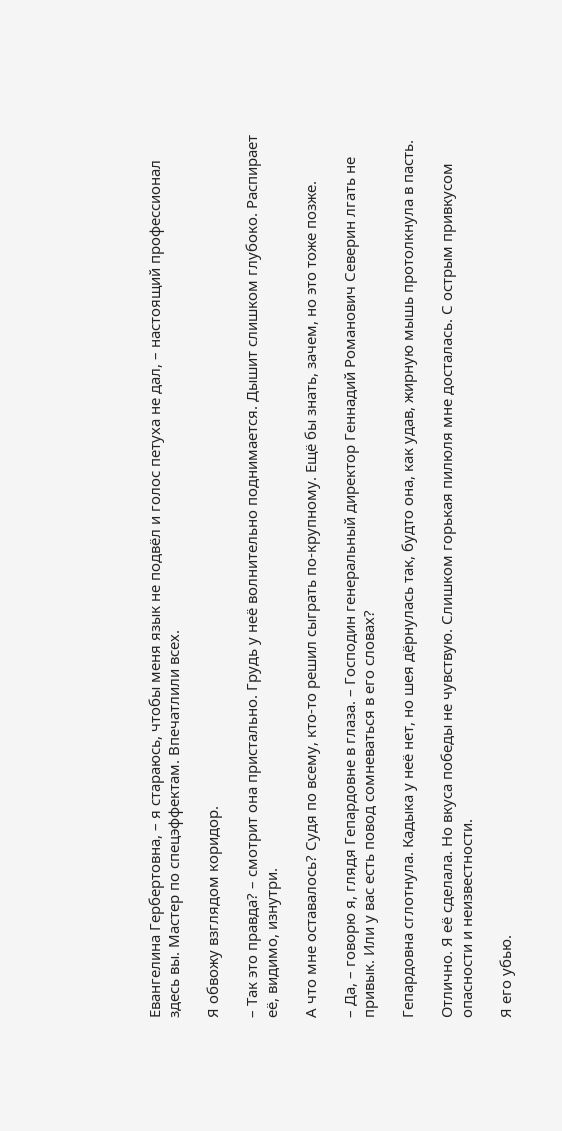Евангелина Гербертовна, – я стараюсь, чтобы меня язык не подвёл и голос петуха не дал, – настоящий профессионал здесь вы. Мастер по спецэффектам. Впечатлили всех.

Я обвожу взглядом коридор.

– Так это правда? – смотрит она пристально. Грудь у неё волнительно поднимается. Дышит слишком глубоко. Распирает её, видимо, изнутри.

А что мне оставалось? Судя по всему, кто-то решил сыграть по-крупному. Ещё бы знать, зачем, но это тоже позже.

– Да, – говорю я, глядя Гепардовне в глаза. – Господин генеральный директор Геннадий Романович Северин лгать не привык. Или у вас есть повод сомневаться в его словах?

Гепардовна сглотнула. Кадыка у неё нет, но шея дёрнулась так, будто она, как удав, жирную мышь протолкнула в пасть.

Отлично. Я её сделала. Но вкуса победы не чувствую. Слишком горькая пилюля мне досталась. С острым привкусом опасности и неизвестности.

Я его убью.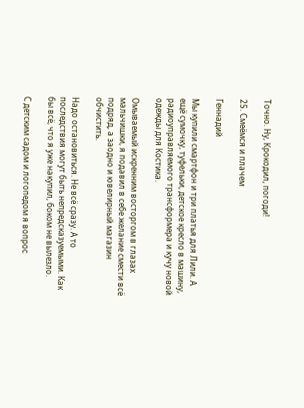Точно. Ну, Крокодил, погоди!

25. Смеёмся и плачем

Геннадий

Мы купили смартфон и три платья для Лили. А ещё сумочку, туфельки, детское кресло в машину, радиоуправляемого трансформера и кучу новой одежды для Костика.

Омываемый искренним восторгом в глазах мальчишки, я подавил в себе желание смести всё подряд, а заодно и ювелирный магазин обчистить.

Надо остановиться. Не всё сразу. А то последствия могут быть непредсказуемыми. Как бы всё, что я уже накупил, боком не вылезло.

С детским садом и логопедом я вопрос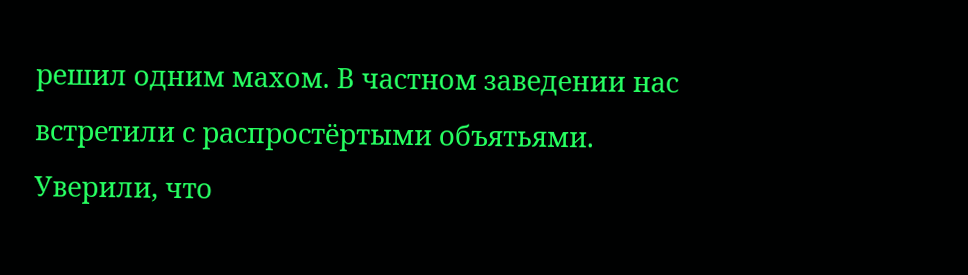решил одним махом. В частном заведении нас встретили с распростёртыми объятьями. Уверили, что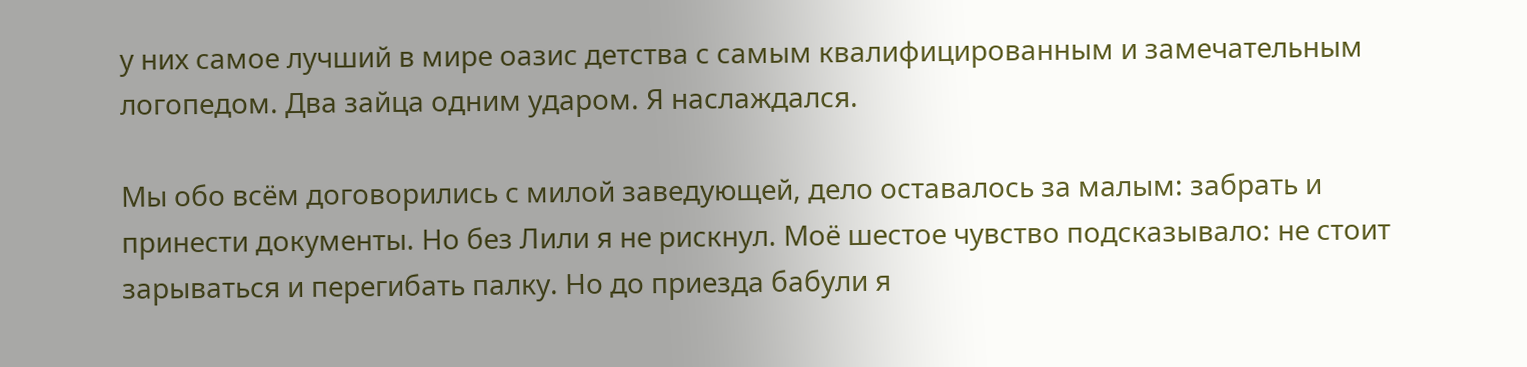у них самое лучший в мире оазис детства с самым квалифицированным и замечательным логопедом. Два зайца одним ударом. Я наслаждался.

Мы обо всём договорились с милой заведующей, дело оставалось за малым: забрать и принести документы. Но без Лили я не рискнул. Моё шестое чувство подсказывало: не стоит зарываться и перегибать палку. Но до приезда бабули я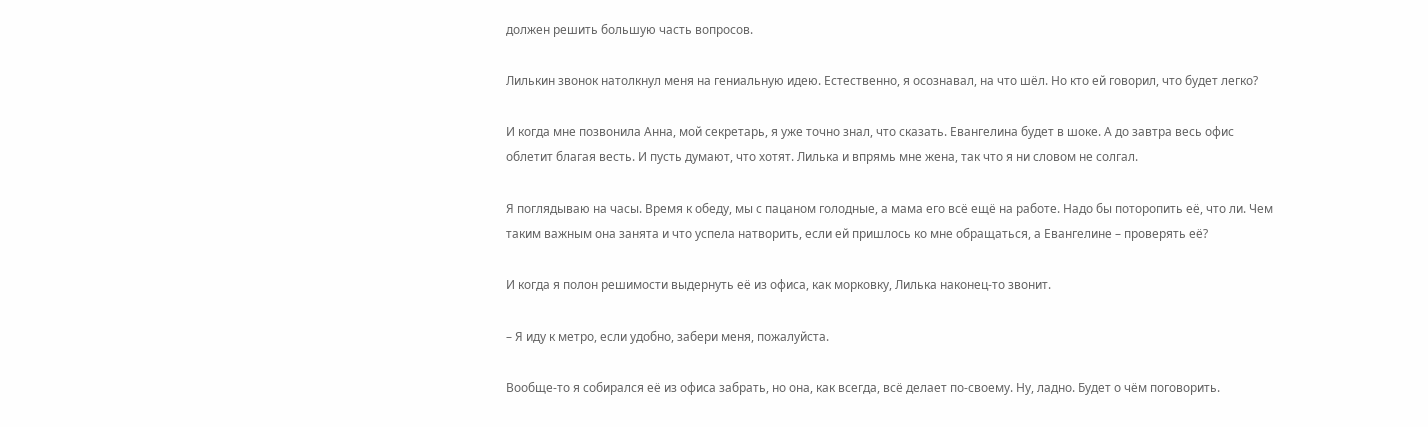должен решить большую часть вопросов.

Лилькин звонок натолкнул меня на гениальную идею. Естественно, я осознавал, на что шёл. Но кто ей говорил, что будет легко?

И когда мне позвонила Анна, мой секретарь, я уже точно знал, что сказать. Евангелина будет в шоке. А до завтра весь офис облетит благая весть. И пусть думают, что хотят. Лилька и впрямь мне жена, так что я ни словом не солгал.

Я поглядываю на часы. Время к обеду, мы с пацаном голодные, а мама его всё ещё на работе. Надо бы поторопить её, что ли. Чем таким важным она занята и что успела натворить, если ей пришлось ко мне обращаться, а Евангелине – проверять её?

И когда я полон решимости выдернуть её из офиса, как морковку, Лилька наконец-то звонит.

– Я иду к метро, если удобно, забери меня, пожалуйста.

Вообще-то я собирался её из офиса забрать, но она, как всегда, всё делает по-своему. Ну, ладно. Будет о чём поговорить.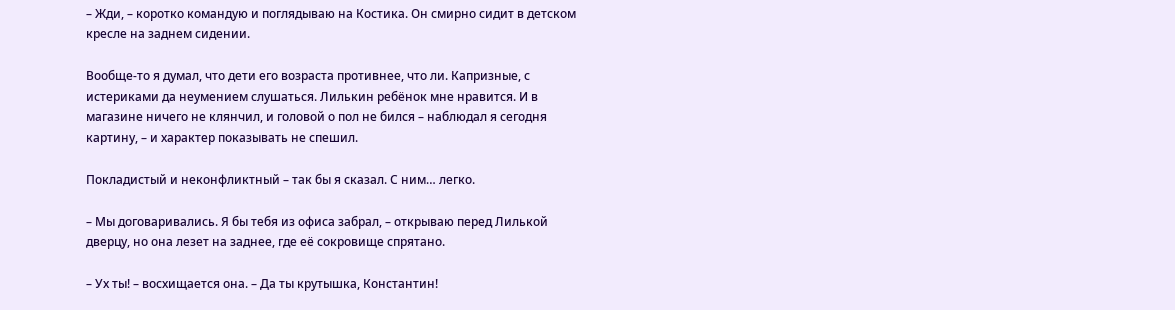– Жди, – коротко командую и поглядываю на Костика. Он смирно сидит в детском кресле на заднем сидении.

Вообще-то я думал, что дети его возраста противнее, что ли. Капризные, с истериками да неумением слушаться. Лилькин ребёнок мне нравится. И в магазине ничего не клянчил, и головой о пол не бился – наблюдал я сегодня картину, – и характер показывать не спешил.

Покладистый и неконфликтный – так бы я сказал. С ним… легко.

– Мы договаривались. Я бы тебя из офиса забрал, – открываю перед Лилькой дверцу, но она лезет на заднее, где её сокровище спрятано.

– Ух ты! – восхищается она. – Да ты крутышка, Константин!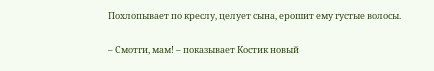Похлопывает по креслу, целует сына, ерошит ему густые волосы.

– Смотги, мам! – показывает Костик новый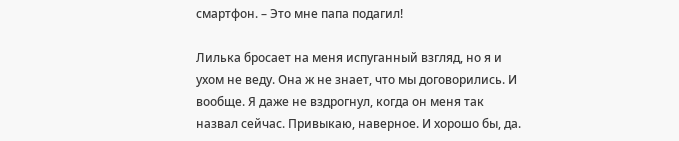смартфон. – Это мне папа подагил!

Лилька бросает на меня испуганный взгляд, но я и ухом не веду. Она ж не знает, что мы договорились. И вообще. Я даже не вздрогнул, когда он меня так назвал сейчас. Привыкаю, наверное. И хорошо бы, да.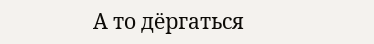А то дёргаться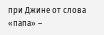при Джине от слова «папа» –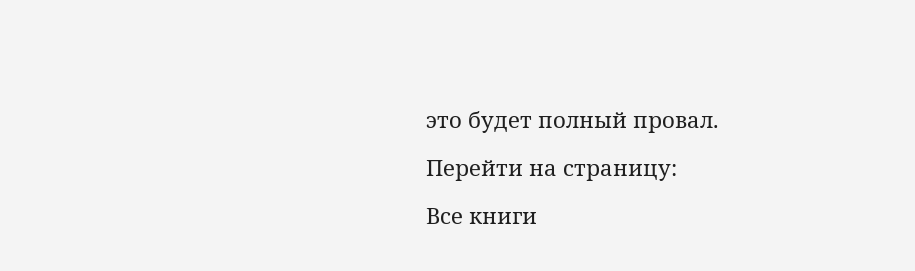это будет полный провал.

Перейти на страницу:

Все книги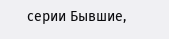серии Бывшие,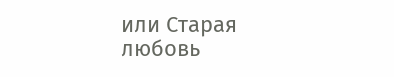или Старая любовь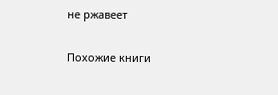не ржавеет

Похожие книги